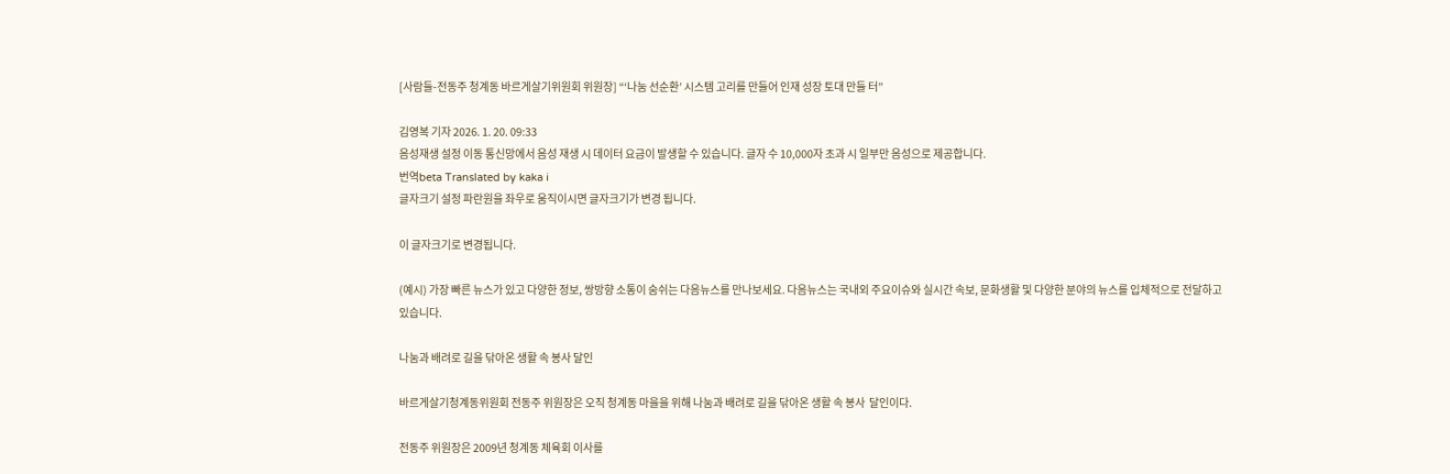[사람들-전동주 청계동 바르게살기위원회 위원장] “‘나눔 선순환’ 시스템 고리를 만들어 인재 성장 토대 만들 터”

김영복 기자 2026. 1. 20. 09:33
음성재생 설정 이동 통신망에서 음성 재생 시 데이터 요금이 발생할 수 있습니다. 글자 수 10,000자 초과 시 일부만 음성으로 제공합니다.
번역beta Translated by kaka i
글자크기 설정 파란원을 좌우로 움직이시면 글자크기가 변경 됩니다.

이 글자크기로 변경됩니다.

(예시) 가장 빠른 뉴스가 있고 다양한 정보, 쌍방향 소통이 숨쉬는 다음뉴스를 만나보세요. 다음뉴스는 국내외 주요이슈와 실시간 속보, 문화생활 및 다양한 분야의 뉴스를 입체적으로 전달하고 있습니다.

나눔과 배려로 길을 닦아온 생활 속 봉사 달인

바르게살기청계동위원회 전동주 위원장은 오직 청계동 마을을 위해 나눔과 배려로 길을 닦아온 생활 속 봉사  달인이다.

전동주 위원장은 2009년 청계동 체육회 이사를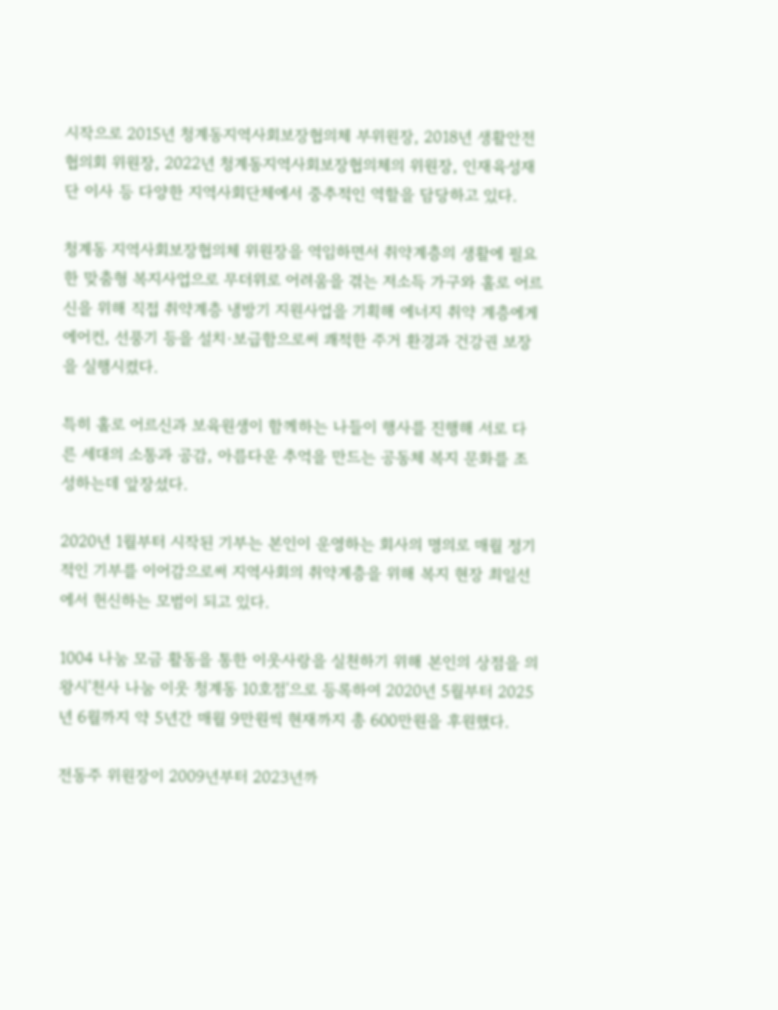시작으로 2015년 청계동지역사회보장협의체 부위원장, 2018년 생활안전협의회 위원장, 2022년 청계동지역사회보장협의체의 위원장, 인재육성재단 이사 등 다양한 지역사회단체에서 중추적인 역할을 담당하고 있다.

청계동 지역사회보장협의체 위원장을 역임하면서 취약계층의 생활에 필요한 맞춤형 복지사업으로 무더위로 어려움을 겪는 저소득 가구와 홀로 어르신을 위해 직접 취약계층 냉방기 지원사업을 기획해 에너지 취약 계층에게 에어컨, 선풍기 등을 설치·보급함으로써 쾌적한 주거 환경과 건강권 보장을 실행시켰다.

특히 홀로 어르신과 보육원생이 함께하는 나들이 행사를 진행해 서로 다른 세대의 소통과 공감, 아름다운 추억을 만드는 공동체 복지 문화를 조성하는데 앞장섰다.

2020년 1월부터 시작된 기부는 본인이 운영하는 회사의 명의로 매월 정기적인 기부를 이어감으로써 지역사회의 취약계층을 위해 복지 현장 최일선에서 헌신하는 모범이 되고 있다.

1004 나눔 모금 활동을 통한 이웃사랑을 실천하기 위해 본인의 상점을 의왕시'천사 나눔 이웃 청계동 10호점'으로 등록하여 2020년 5월부터 2025년 6월까지 약 5년간 매월 9만원씩 현재까지 총 600만원을 후원했다.

전동주 위원장이 2009년부터 2023년까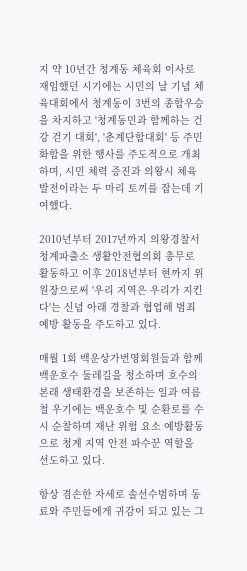지 약 10년간 청계동 체육회 이사로 재임했던 시기에는 시민의 날 기념 체육대회에서 청계동이 3번의 종합우승을 차지하고 '청계동민과 함께하는 건강 걷기 대회', '춘계단합대회' 등 주민 화합을 위한 행사를 주도적으로 개최하며, 시민 체력 증진과 의왕시 체육 발전이라는 두 마리 토끼를 잡는데 기여했다.

2010년부터 2017년까지 의왕경찰서 청계파출소 생활안전협의회 총무로 활동하고 이후 2018년부터 현까지 위원장으로써 '우리 지역은 우리가 지킨다'는 신념 아래 경찰과 협업해 범죄 예방 활동을 주도하고 있다.

매월 1회 백운상가번영회원들과 함께 백운호수 둘레길을 청소하며 호수의 본래 생태환경을 보존하는 일과 여름철 우기에는 백운호수 및 순환로를 수시 순찰하며 재난 위험 요소 예방활동으로 청계 지역 안전 파수꾼 역할을 선도하고 있다.

항상 겸손한 자세로 솔선수범하며 동료와 주민들에게 귀감이 되고 있는 그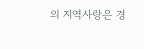의 지역사랑은 경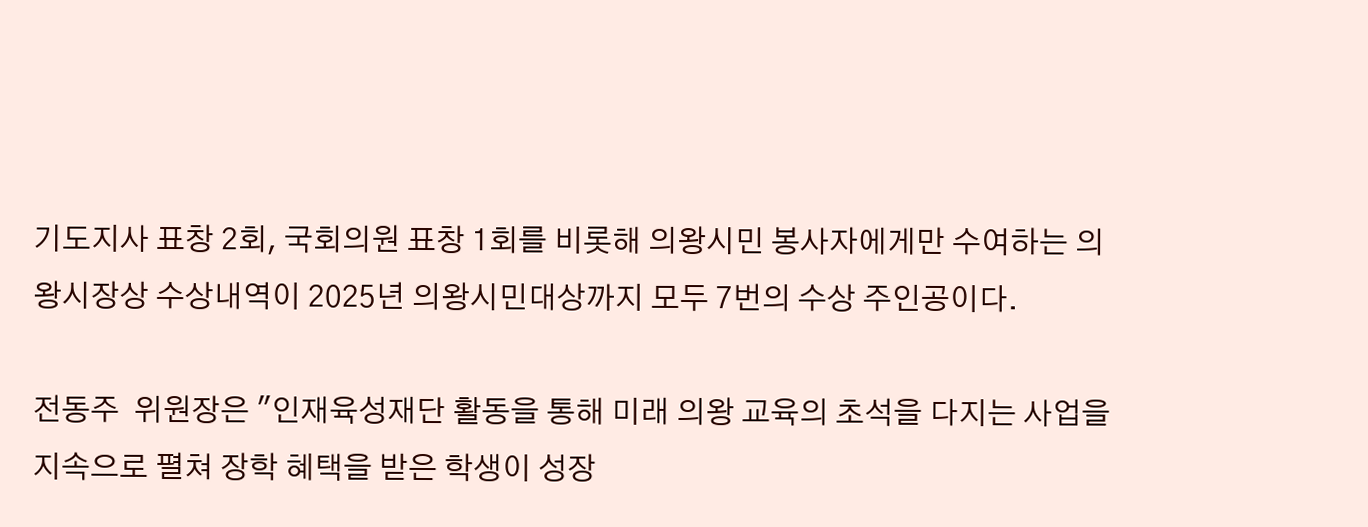기도지사 표창 2회, 국회의원 표창 1회를 비롯해 의왕시민 봉사자에게만 수여하는 의왕시장상 수상내역이 2025년 의왕시민대상까지 모두 7번의 수상 주인공이다.

전동주  위원장은 "인재육성재단 활동을 통해 미래 의왕 교육의 초석을 다지는 사업을 지속으로 펼쳐 장학 혜택을 받은 학생이 성장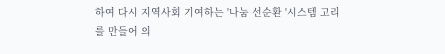하여 다시 지역사회 기여하는 '나눔 선순환 '시스템 고리를 만들어 의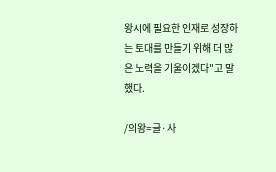왕시에 필요한 인재로 성장하는 토대를 만들기 위해 더 많은 노력을 기울이겠다"고 말했다.

/의왕=글·사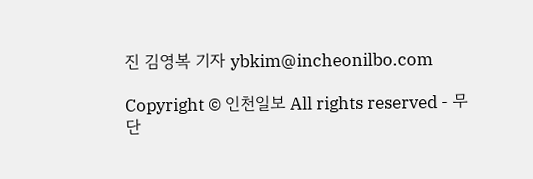진 김영복 기자 ybkim@incheonilbo.com

Copyright © 인천일보 All rights reserved - 무단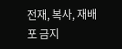전재, 복사, 재배포 금지